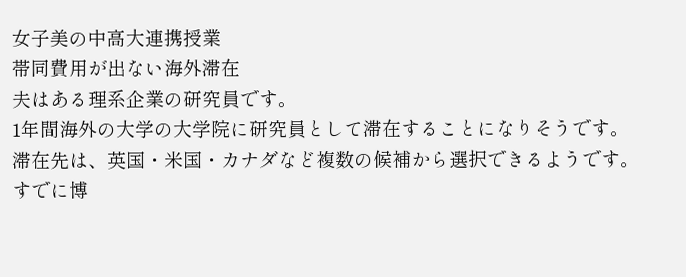女子美の中高大連携授業
帯同費用が出ない海外滞在
夫はある理系企業の研究員です。
1年間海外の大学の大学院に研究員として滞在することになりそうです。
滞在先は、英国・米国・カナダなど複数の候補から選択できるようです。
すでに博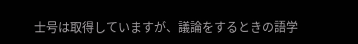士号は取得していますが、議論をするときの語学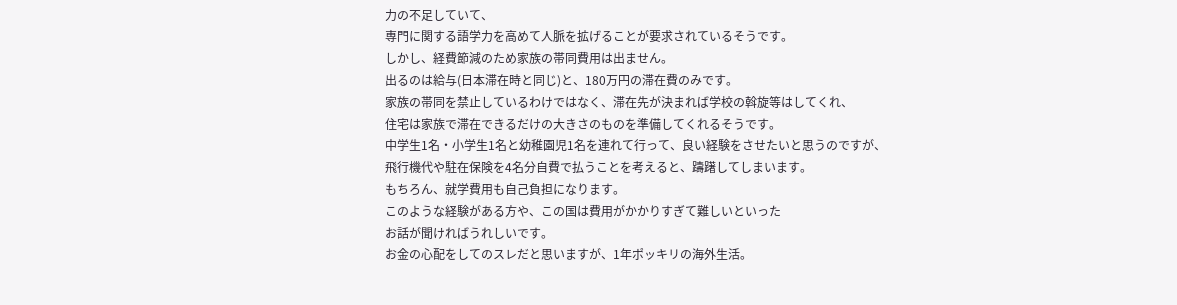力の不足していて、
専門に関する語学力を高めて人脈を拡げることが要求されているそうです。
しかし、経費節減のため家族の帯同費用は出ません。
出るのは給与(日本滞在時と同じ)と、180万円の滞在費のみです。
家族の帯同を禁止しているわけではなく、滞在先が決まれば学校の斡旋等はしてくれ、
住宅は家族で滞在できるだけの大きさのものを準備してくれるそうです。
中学生1名・小学生1名と幼稚園児1名を連れて行って、良い経験をさせたいと思うのですが、
飛行機代や駐在保険を4名分自費で払うことを考えると、躊躇してしまいます。
もちろん、就学費用も自己負担になります。
このような経験がある方や、この国は費用がかかりすぎて難しいといった
お話が聞ければうれしいです。
お金の心配をしてのスレだと思いますが、1年ポッキリの海外生活。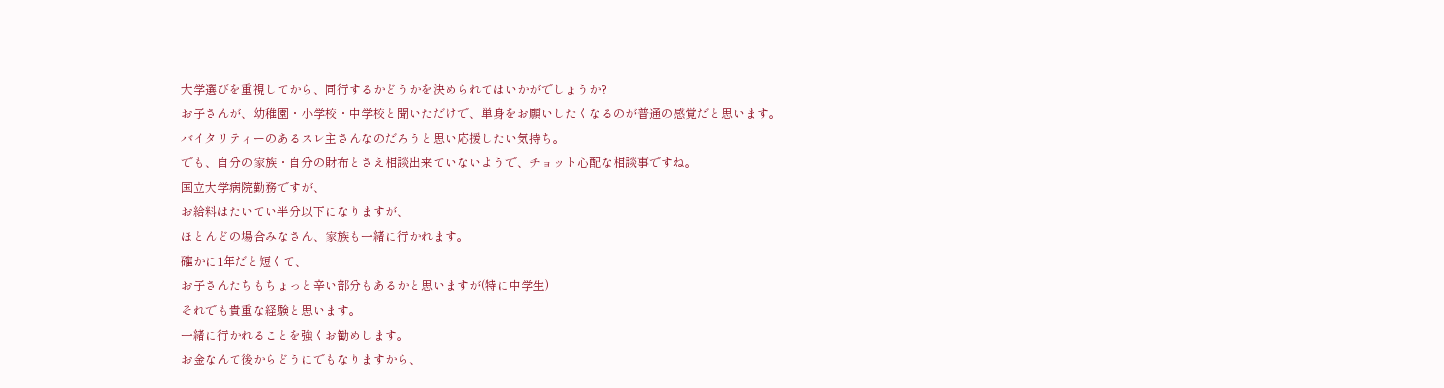大学選びを重視してから、同行するかどうかを決められてはいかがでしょうか?
お子さんが、幼稚園・小学校・中学校と聞いただけで、単身をお願いしたくなるのが普通の感覚だと思います。
バイタリティーのあるスレ主さんなのだろうと思い応援したい気持ち。
でも、自分の家族・自分の財布とさえ相談出来ていないようで、チョット心配な相談事ですね。
国立大学病院勤務ですが、
お給料はたいてい半分以下になりますが、
ほとんどの場合みなさん、家族も一緒に行かれます。
確かに1年だと短くて、
お子さんたちもちょっと辛い部分もあるかと思いますが(特に中学生)
それでも貴重な経験と思います。
一緒に行かれることを強くお勧めします。
お金なんて後からどうにでもなりますから、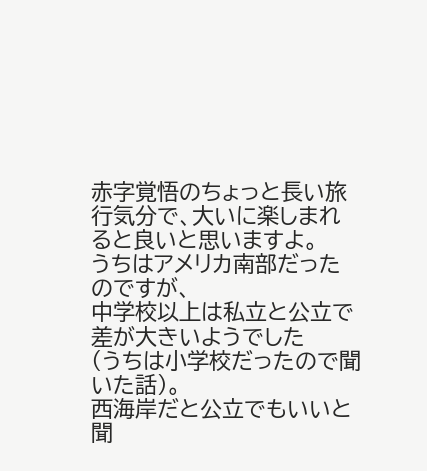赤字覚悟のちょっと長い旅行気分で、大いに楽しまれると良いと思いますよ。
うちはアメリカ南部だったのですが、
中学校以上は私立と公立で差が大きいようでした
(うちは小学校だったので聞いた話)。
西海岸だと公立でもいいと聞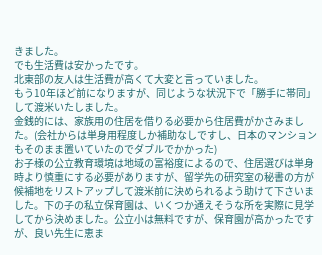きました。
でも生活費は安かったです。
北東部の友人は生活費が高くて大変と言っていました。
もう10年ほど前になりますが、同じような状況下で「勝手に帯同」して渡米いたしました。
金銭的には、家族用の住居を借りる必要から住居費がかさみました。(会社からは単身用程度しか補助なしですし、日本のマンションもそのまま置いていたのでダブルでかかった)
お子様の公立教育環境は地域の富裕度によるので、住居選びは単身時より慎重にする必要がありますが、留学先の研究室の秘書の方が候補地をリストアップして渡米前に決められるよう助けて下さいました。下の子の私立保育園は、いくつか通えそうな所を実際に見学してから決めました。公立小は無料ですが、保育園が高かったですが、良い先生に恵ま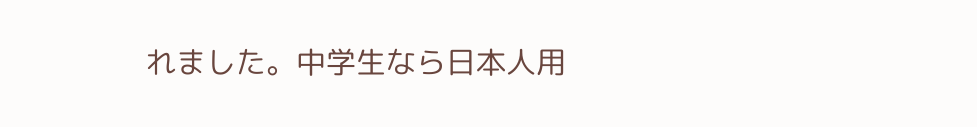れました。中学生なら日本人用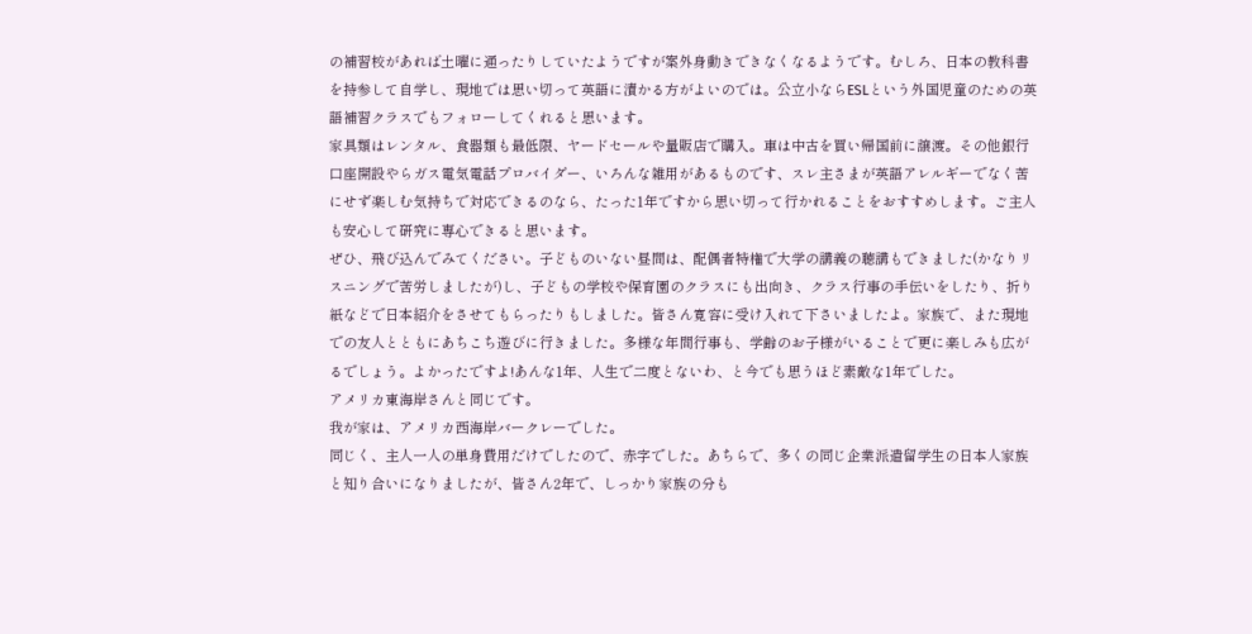の補習校があれば土曜に通ったりしていたようですが案外身動きできなくなるようです。むしろ、日本の教科書を持参して自学し、現地では思い切って英語に漬かる方がよいのでは。公立小ならESLという外国児童のための英語補習クラスでもフォローしてくれると思います。
家具類はレンタル、食器類も最低限、ヤードセールや量販店で購入。車は中古を買い帰国前に譲渡。その他銀行口座開設やらガス電気電話プロバイダー、いろんな雑用があるものです、スレ主さまが英語アレルギーでなく苦にせず楽しむ気持ちで対応できるのなら、たった1年ですから思い切って行かれることをおすすめします。ご主人も安心して研究に専心できると思います。
ぜひ、飛び込んでみてください。子どものいない昼間は、配偶者特権で大学の講義の聴講もできました(かなりリスニングで苦労しましたが)し、子どもの学校や保育園のクラスにも出向き、クラス行事の手伝いをしたり、折り紙などで日本紹介をさせてもらったりもしました。皆さん寛容に受け入れて下さいましたよ。家族で、また現地での友人とともにあちこち遊びに行きました。多様な年間行事も、学齢のお子様がいることで更に楽しみも広がるでしょう。よかったですよ!あんな1年、人生で二度とないわ、と今でも思うほど素敵な1年でした。
アメリカ東海岸さんと同じです。
我が家は、アメリカ西海岸バークレーでした。
同じく、主人一人の単身費用だけでしたので、赤字でした。あちらで、多くの同じ企業派遣留学生の日本人家族と知り合いになりましたが、皆さん2年で、しっかり家族の分も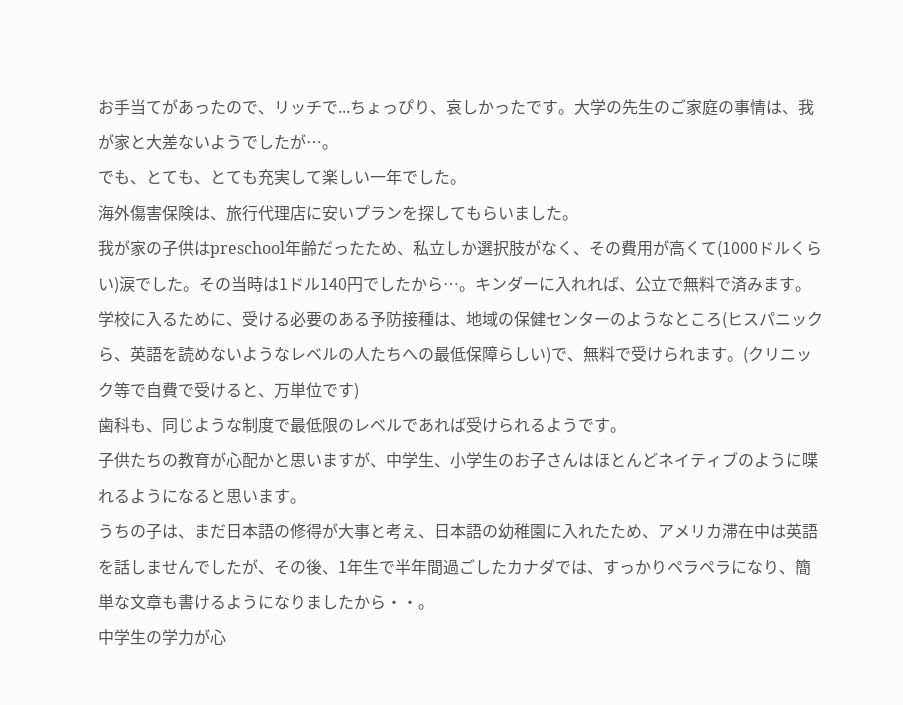お手当てがあったので、リッチで...ちょっぴり、哀しかったです。大学の先生のご家庭の事情は、我が家と大差ないようでしたが…。
でも、とても、とても充実して楽しい一年でした。
海外傷害保険は、旅行代理店に安いプランを探してもらいました。
我が家の子供はpreschool年齢だったため、私立しか選択肢がなく、その費用が高くて(1000ドルくらい)涙でした。その当時は1ドル140円でしたから…。キンダーに入れれば、公立で無料で済みます。
学校に入るために、受ける必要のある予防接種は、地域の保健センターのようなところ(ヒスパニックら、英語を読めないようなレベルの人たちへの最低保障らしい)で、無料で受けられます。(クリニック等で自費で受けると、万単位です)
歯科も、同じような制度で最低限のレベルであれば受けられるようです。
子供たちの教育が心配かと思いますが、中学生、小学生のお子さんはほとんどネイティブのように喋れるようになると思います。
うちの子は、まだ日本語の修得が大事と考え、日本語の幼稚園に入れたため、アメリカ滞在中は英語を話しませんでしたが、その後、1年生で半年間過ごしたカナダでは、すっかりペラペラになり、簡単な文章も書けるようになりましたから・・。
中学生の学力が心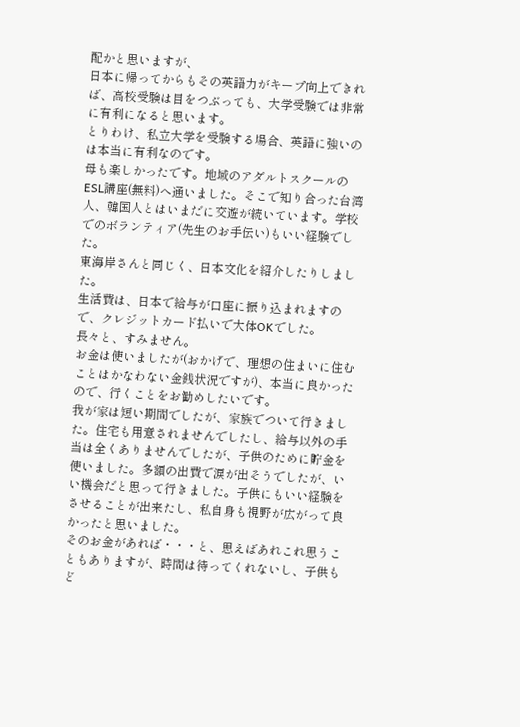配かと思いますが、
日本に帰ってからもその英語力がキープ向上できれば、高校受験は目をつぶっても、大学受験では非常に有利になると思います。
とりわけ、私立大学を受験する場合、英語に強いのは本当に有利なのです。
母も楽しかったです。地域のアダルトスクールのESL講座(無料)へ通いました。そこで知り合った台湾人、韓国人とはいまだに交遊が続いています。学校でのボランティア(先生のお手伝い)もいい経験でした。
東海岸さんと同じく、日本文化を紹介したりしました。
生活費は、日本で給与が口座に振り込まれますので、クレジットカード払いで大体OKでした。
長々と、すみません。
お金は使いましたが(おかげで、理想の住まいに住むことはかなわない金銭状況ですが)、本当に良かったので、行くことをお勧めしたいです。
我が家は短い期間でしたが、家族でついて行きました。住宅も用意されませんでしたし、給与以外の手当は全くありませんでしたが、子供のために貯金を使いました。多額の出費で涙が出そうでしたが、いい機会だと思って行きました。子供にもいい経験をさせることが出来たし、私自身も視野が広がって良かったと思いました。
そのお金があれば・・・と、思えばあれこれ思うこともありますが、時間は待ってくれないし、子供もど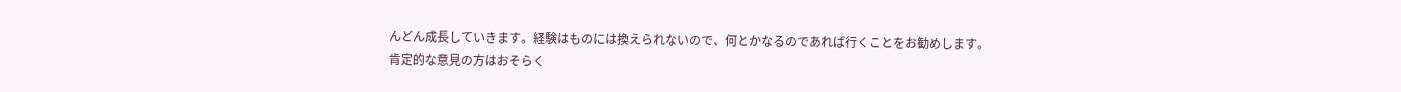んどん成長していきます。経験はものには換えられないので、何とかなるのであれば行くことをお勧めします。
肯定的な意見の方はおそらく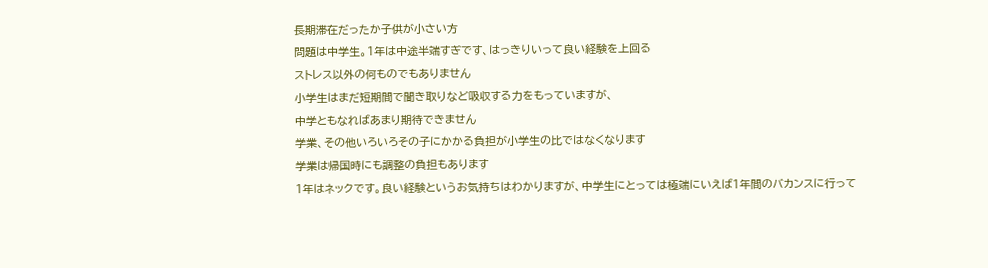長期滞在だったか子供が小さい方
問題は中学生。1年は中途半端すぎです、はっきりいって良い経験を上回る
ストレス以外の何ものでもありません
小学生はまだ短期間で聞き取りなど吸収する力をもっていますが、
中学ともなればあまり期待できません
学業、その他いろいろその子にかかる負担が小学生の比ではなくなります
学業は帰国時にも調整の負担もあります
1年はネックです。良い経験というお気持ちはわかりますが、中学生にとっては極端にいえば1年間のバカンスに行って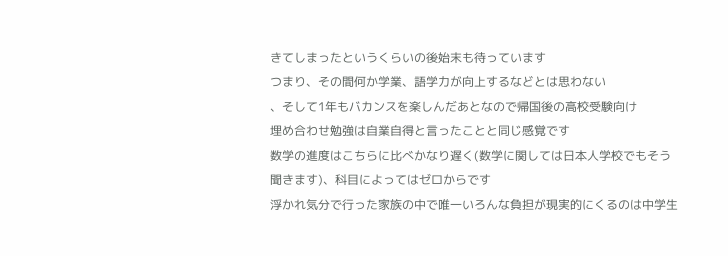きてしまったというくらいの後始末も待っています
つまり、その間何か学業、語学力が向上するなどとは思わない
、そして1年もバカンスを楽しんだあとなので帰国後の高校受験向け
埋め合わせ勉強は自業自得と言ったことと同じ感覚です
数学の進度はこちらに比べかなり遅く(数学に関しては日本人学校でもそう聞きます)、科目によってはゼロからです
浮かれ気分で行った家族の中で唯一いろんな負担が現実的にくるのは中学生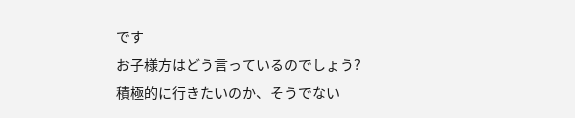です
お子様方はどう言っているのでしょう?
積極的に行きたいのか、そうでない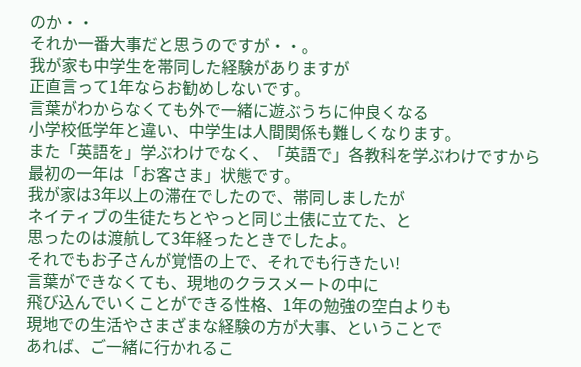のか・・
それか一番大事だと思うのですが・・。
我が家も中学生を帯同した経験がありますが
正直言って1年ならお勧めしないです。
言葉がわからなくても外で一緒に遊ぶうちに仲良くなる
小学校低学年と違い、中学生は人間関係も難しくなります。
また「英語を」学ぶわけでなく、「英語で」各教科を学ぶわけですから
最初の一年は「お客さま」状態です。
我が家は3年以上の滞在でしたので、帯同しましたが
ネイティブの生徒たちとやっと同じ土俵に立てた、と
思ったのは渡航して3年経ったときでしたよ。
それでもお子さんが覚悟の上で、それでも行きたい!
言葉ができなくても、現地のクラスメートの中に
飛び込んでいくことができる性格、1年の勉強の空白よりも
現地での生活やさまざまな経験の方が大事、ということで
あれば、ご一緒に行かれるこ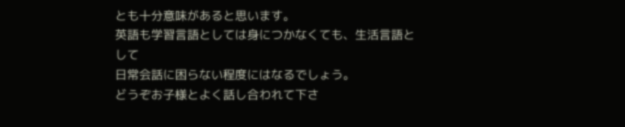とも十分意味があると思います。
英語も学習言語としては身につかなくても、生活言語として
日常会話に困らない程度にはなるでしょう。
どうぞお子様とよく話し合われて下さ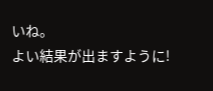いね。
よい結果が出ますように!